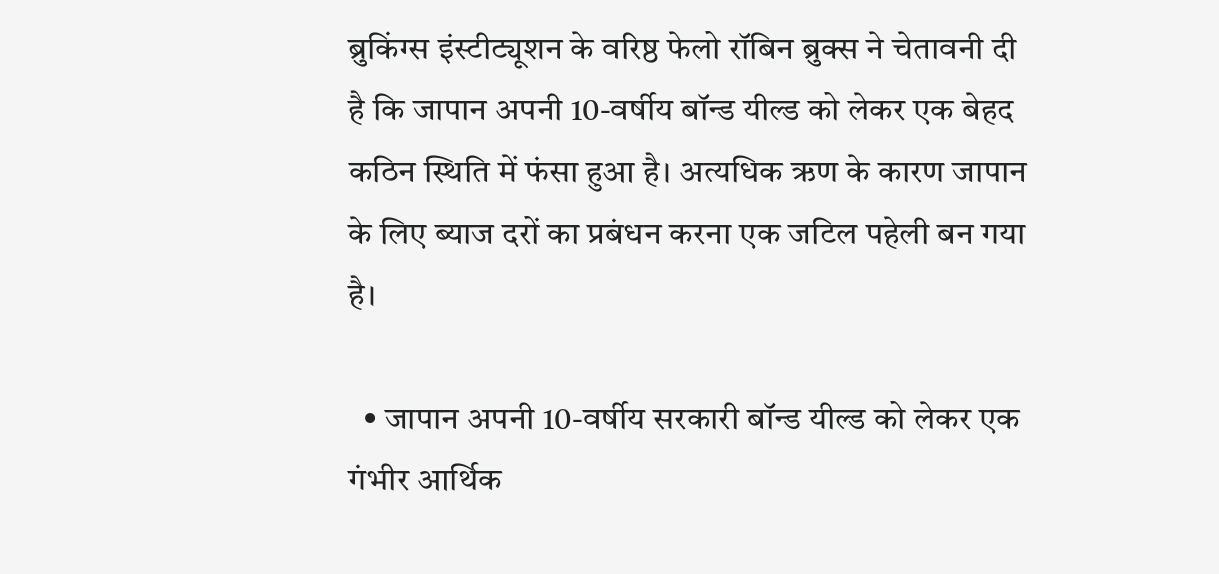ब्रुकिंग्स इंस्टीट्यूशन के वरिष्ठ फेलो रॉबिन ब्रुक्स ने चेतावनी दी है कि जापान अपनी 10-वर्षीय बॉन्ड यील्ड को लेकर एक बेहद कठिन स्थिति में फंसा हुआ है। अत्यधिक ऋण के कारण जापान के लिए ब्याज दरों का प्रबंधन करना एक जटिल पहेली बन गया है।

  • जापान अपनी 10-वर्षीय सरकारी बॉन्ड यील्ड को लेकर एक गंभीर आर्थिक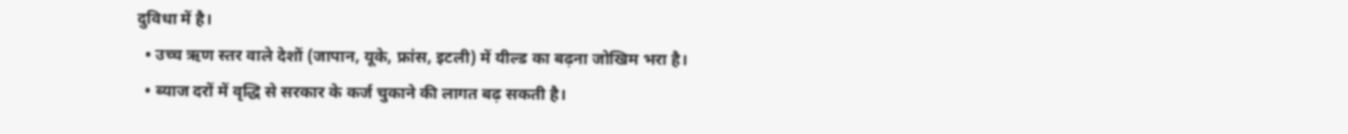दुविधा में है।
  • उच्च ऋण स्तर वाले देशों (जापान, यूके, फ्रांस, इटली) में यील्ड का बढ़ना जोखिम भरा है।
  • ब्याज दरों में वृद्धि से सरकार के कर्ज चुकाने की लागत बढ़ सकती है।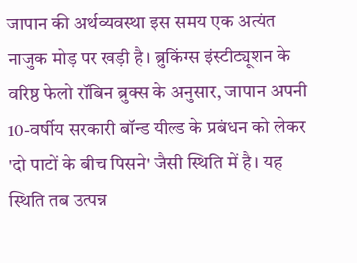जापान की अर्थव्यवस्था इस समय एक अत्यंत नाजुक मोड़ पर खड़ी है। ब्रुकिंग्स इंस्टीट्यूशन के वरिष्ठ फेलो रॉबिन ब्रुक्स के अनुसार, जापान अपनी 10-वर्षीय सरकारी बॉन्ड यील्ड के प्रबंधन को लेकर 'दो पाटों के बीच पिसने' जैसी स्थिति में है। यह स्थिति तब उत्पन्न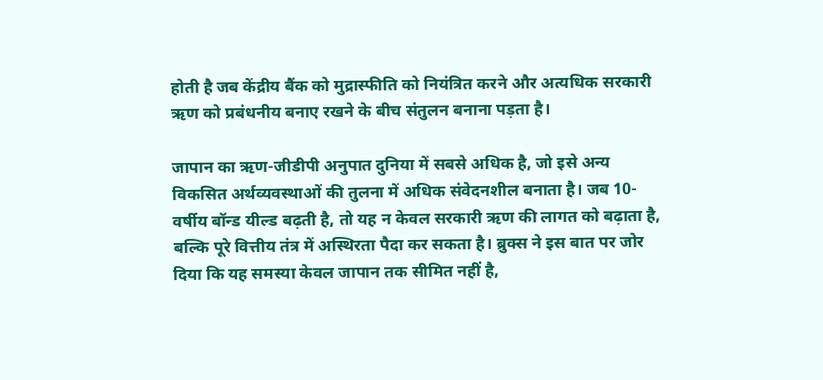होती है जब केंद्रीय बैंक को मुद्रास्फीति को नियंत्रित करने और अत्यधिक सरकारी ऋण को प्रबंधनीय बनाए रखने के बीच संतुलन बनाना पड़ता है।

जापान का ऋण-जीडीपी अनुपात दुनिया में सबसे अधिक है, जो इसे अन्य विकसित अर्थव्यवस्थाओं की तुलना में अधिक संवेदनशील बनाता है। जब 10-वर्षीय बॉन्ड यील्ड बढ़ती है, तो यह न केवल सरकारी ऋण की लागत को बढ़ाता है, बल्कि पूरे वित्तीय तंत्र में अस्थिरता पैदा कर सकता है। ब्रुक्स ने इस बात पर जोर दिया कि यह समस्या केवल जापान तक सीमित नहीं है,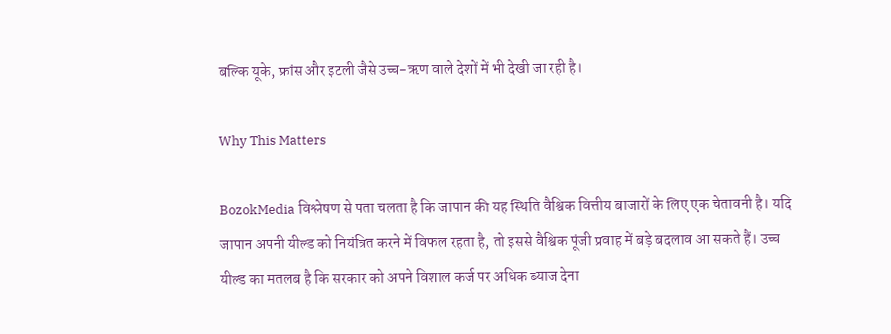बल्कि यूके, फ्रांस और इटली जैसे उच्च-ऋण वाले देशों में भी देखी जा रही है।

Why This Matters

BozokMedia विश्लेषण से पता चलता है कि जापान की यह स्थिति वैश्विक वित्तीय बाजारों के लिए एक चेतावनी है। यदि जापान अपनी यील्ड को नियंत्रित करने में विफल रहता है, तो इससे वैश्विक पूंजी प्रवाह में बड़े बदलाव आ सकते हैं। उच्च यील्ड का मतलब है कि सरकार को अपने विशाल कर्ज पर अधिक ब्याज देना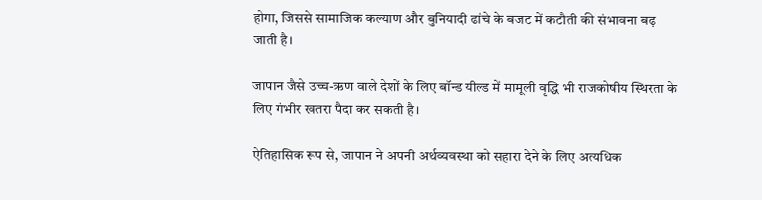होगा, जिससे सामाजिक कल्याण और बुनियादी ढांचे के बजट में कटौती की संभावना बढ़ जाती है।

जापान जैसे उच्च-ऋण वाले देशों के लिए बॉन्ड यील्ड में मामूली वृद्धि भी राजकोषीय स्थिरता के लिए गंभीर खतरा पैदा कर सकती है।

ऐतिहासिक रूप से, जापान ने अपनी अर्थव्यवस्था को सहारा देने के लिए अत्यधिक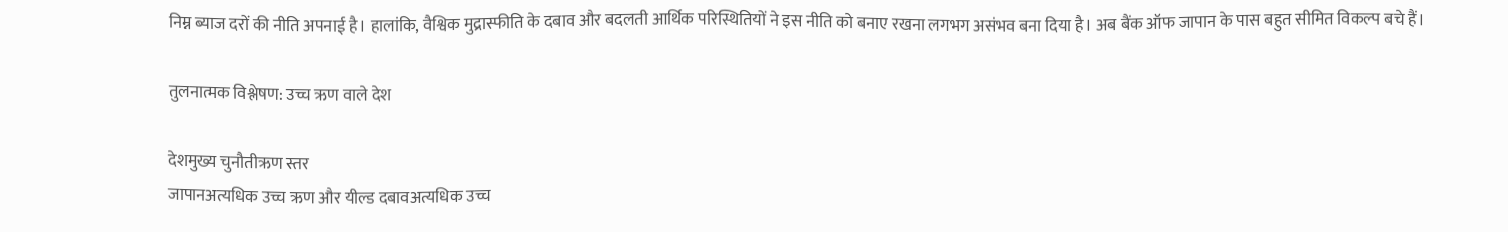निम्न ब्याज दरों की नीति अपनाई है। हालांकि, वैश्विक मुद्रास्फीति के दबाव और बदलती आर्थिक परिस्थितियों ने इस नीति को बनाए रखना लगभग असंभव बना दिया है। अब बैंक ऑफ जापान के पास बहुत सीमित विकल्प बचे हैं।

तुलनात्मक विश्लेषण: उच्च ऋण वाले देश

देशमुख्य चुनौतीऋण स्तर
जापानअत्यधिक उच्च ऋण और यील्ड दबावअत्यधिक उच्च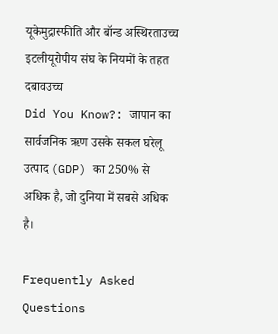यूकेमुद्रास्फीति और बॉन्ड अस्थिरताउच्च
इटलीयूरोपीय संघ के नियमों के तहत दबावउच्च
Did You Know?: जापान का सार्वजनिक ऋण उसके सकल घरेलू उत्पाद (GDP) का 250% से अधिक है, जो दुनिया में सबसे अधिक है।

Frequently Asked Questions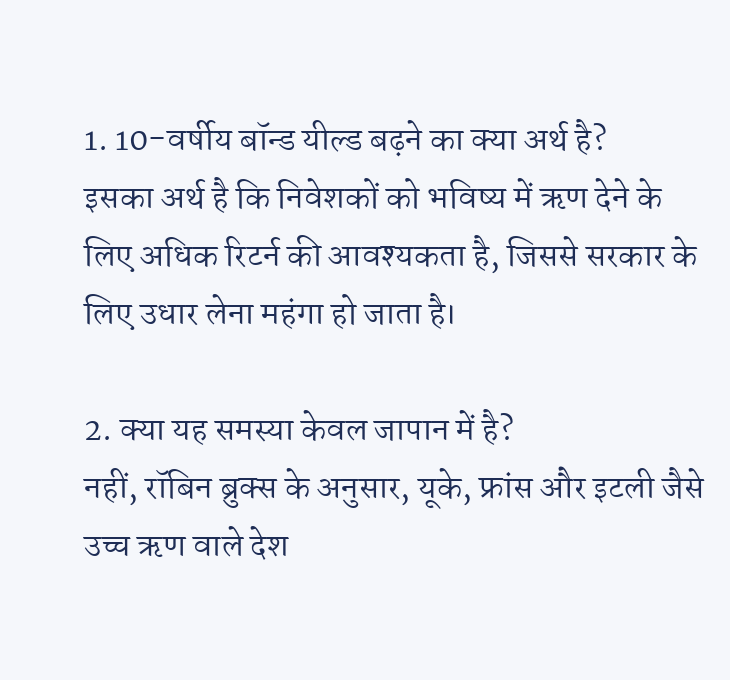1. 10-वर्षीय बॉन्ड यील्ड बढ़ने का क्या अर्थ है?
इसका अर्थ है कि निवेशकों को भविष्य में ऋण देने के लिए अधिक रिटर्न की आवश्यकता है, जिससे सरकार के लिए उधार लेना महंगा हो जाता है।

2. क्या यह समस्या केवल जापान में है?
नहीं, रॉबिन ब्रुक्स के अनुसार, यूके, फ्रांस और इटली जैसे उच्च ऋण वाले देश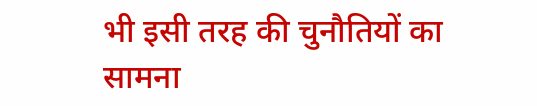भी इसी तरह की चुनौतियों का सामना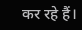कर रहे हैं।